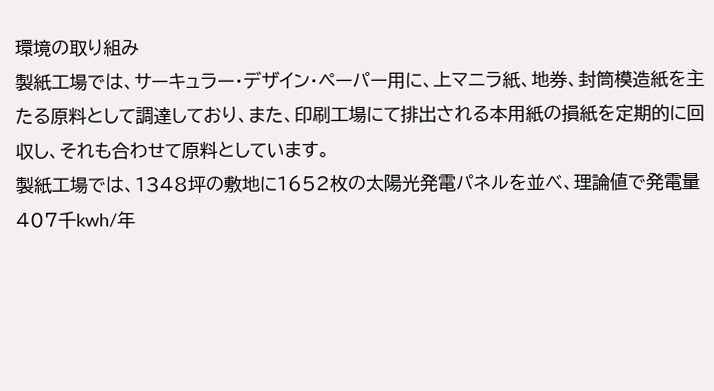環境の取り組み
製紙工場では、サーキュラー・デザイン・ペーパー用に、上マニラ紙、地券、封筒模造紙を主たる原料として調達しており、また、印刷工場にて排出される本用紙の損紙を定期的に回収し、それも合わせて原料としています。
製紙工場では、1348坪の敷地に1652枚の太陽光発電パネルを並べ、理論値で発電量407千kwh/年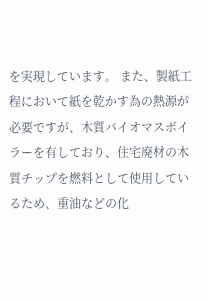を実現しています。 また、製紙工程において紙を乾かす為の熱源が必要ですが、木質バイオマスボイラーを有しており、住宅廃材の木質チップを燃料として使用しているため、重油などの化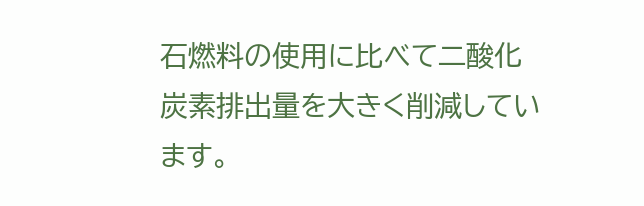石燃料の使用に比べて二酸化炭素排出量を大きく削減しています。